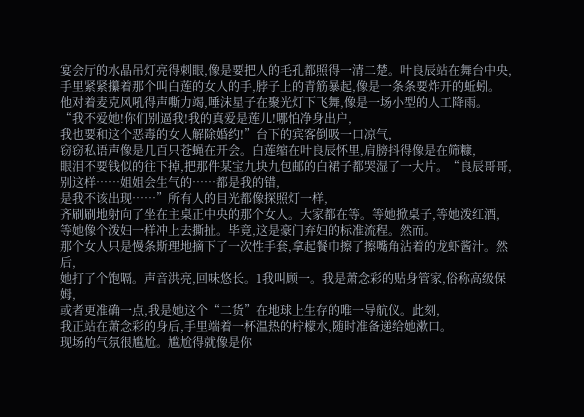宴会厅的水晶吊灯亮得刺眼,像是要把人的毛孔都照得一清二楚。叶良辰站在舞台中央,
手里紧紧攥着那个叫白莲的女人的手,脖子上的青筋暴起,像是一条条要炸开的蚯蚓。
他对着麦克风吼得声嘶力竭,唾沫星子在聚光灯下飞舞,像是一场小型的人工降雨。
“我不爱她!你们别逼我!我的真爱是莲儿!哪怕净身出户,
我也要和这个恶毒的女人解除婚约!”台下的宾客倒吸一口凉气,
窃窃私语声像是几百只苍蝇在开会。白莲缩在叶良辰怀里,肩膀抖得像是在筛糠,
眼泪不要钱似的往下掉,把那件某宝九块九包邮的白裙子都哭湿了一大片。“良辰哥哥,
别这样……姐姐会生气的……都是我的错,
是我不该出现……”所有人的目光都像探照灯一样,
齐刷刷地射向了坐在主桌正中央的那个女人。大家都在等。等她掀桌子,等她泼红酒,
等她像个泼妇一样冲上去撕扯。毕竟,这是豪门弃妇的标准流程。然而。
那个女人只是慢条斯理地摘下了一次性手套,拿起餐巾擦了擦嘴角沾着的龙虾酱汁。然后,
她打了个饱嗝。声音洪亮,回味悠长。1我叫顾一。我是萧念彩的贴身管家,俗称高级保姆,
或者更准确一点,我是她这个“二货”在地球上生存的唯一导航仪。此刻,
我正站在萧念彩的身后,手里端着一杯温热的柠檬水,随时准备递给她漱口。
现场的气氛很尴尬。尴尬得就像是你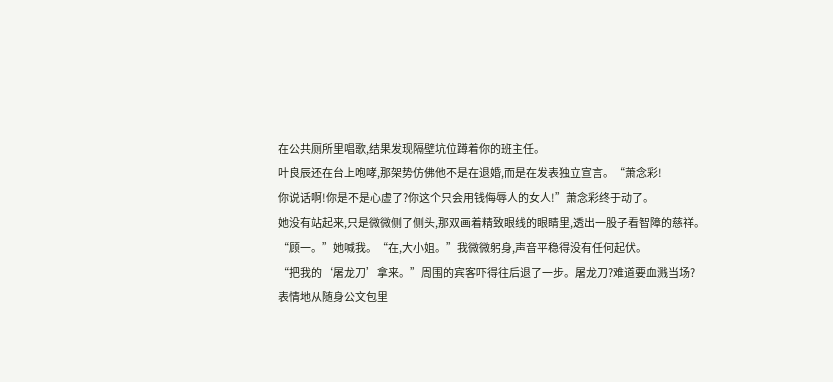在公共厕所里唱歌,结果发现隔壁坑位蹲着你的班主任。
叶良辰还在台上咆哮,那架势仿佛他不是在退婚,而是在发表独立宣言。“萧念彩!
你说话啊!你是不是心虚了?你这个只会用钱侮辱人的女人!”萧念彩终于动了。
她没有站起来,只是微微侧了侧头,那双画着精致眼线的眼睛里,透出一股子看智障的慈祥。
“顾一。”她喊我。“在,大小姐。”我微微躬身,声音平稳得没有任何起伏。
“把我的‘屠龙刀’拿来。”周围的宾客吓得往后退了一步。屠龙刀?难道要血溅当场?
表情地从随身公文包里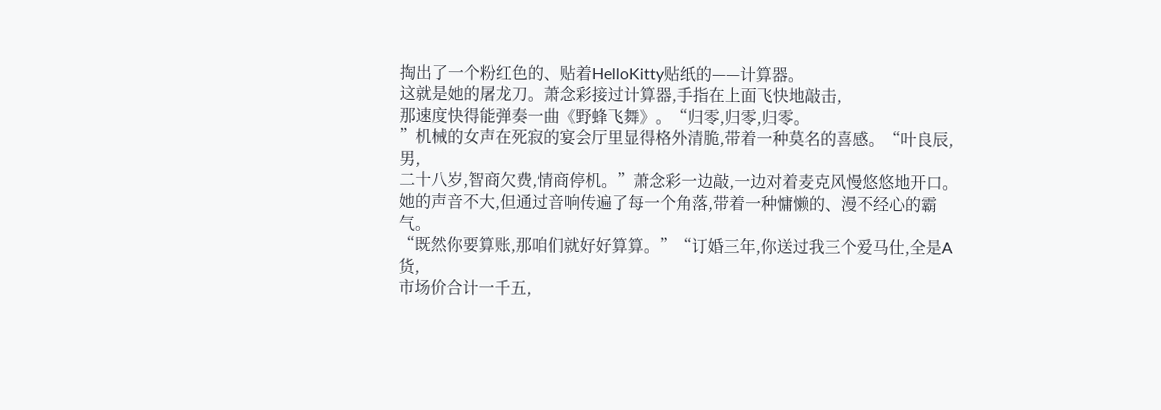掏出了一个粉红色的、贴着HelloKitty贴纸的——计算器。
这就是她的屠龙刀。萧念彩接过计算器,手指在上面飞快地敲击,
那速度快得能弹奏一曲《野蜂飞舞》。“归零,归零,归零。
”机械的女声在死寂的宴会厅里显得格外清脆,带着一种莫名的喜感。“叶良辰,男,
二十八岁,智商欠费,情商停机。”萧念彩一边敲,一边对着麦克风慢悠悠地开口。
她的声音不大,但通过音响传遍了每一个角落,带着一种慵懒的、漫不经心的霸气。
“既然你要算账,那咱们就好好算算。”“订婚三年,你送过我三个爱马仕,全是A货,
市场价合计一千五,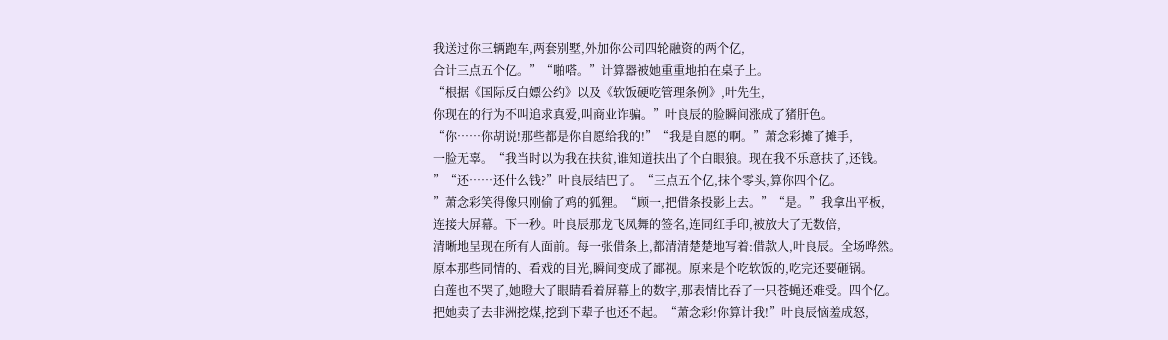我送过你三辆跑车,两套别墅,外加你公司四轮融资的两个亿,
合计三点五个亿。”“啪嗒。”计算器被她重重地拍在桌子上。
“根据《国际反白嫖公约》以及《软饭硬吃管理条例》,叶先生,
你现在的行为不叫追求真爱,叫商业诈骗。”叶良辰的脸瞬间涨成了猪肝色。
“你……你胡说!那些都是你自愿给我的!”“我是自愿的啊。”萧念彩摊了摊手,
一脸无辜。“我当时以为我在扶贫,谁知道扶出了个白眼狼。现在我不乐意扶了,还钱。
”“还……还什么钱?”叶良辰结巴了。“三点五个亿,抹个零头,算你四个亿。
”萧念彩笑得像只刚偷了鸡的狐狸。“顾一,把借条投影上去。”“是。”我拿出平板,
连接大屏幕。下一秒。叶良辰那龙飞凤舞的签名,连同红手印,被放大了无数倍,
清晰地呈现在所有人面前。每一张借条上,都清清楚楚地写着:借款人,叶良辰。全场哗然。
原本那些同情的、看戏的目光,瞬间变成了鄙视。原来是个吃软饭的,吃完还要砸锅。
白莲也不哭了,她瞪大了眼睛看着屏幕上的数字,那表情比吞了一只苍蝇还难受。四个亿。
把她卖了去非洲挖煤,挖到下辈子也还不起。“萧念彩!你算计我!”叶良辰恼羞成怒,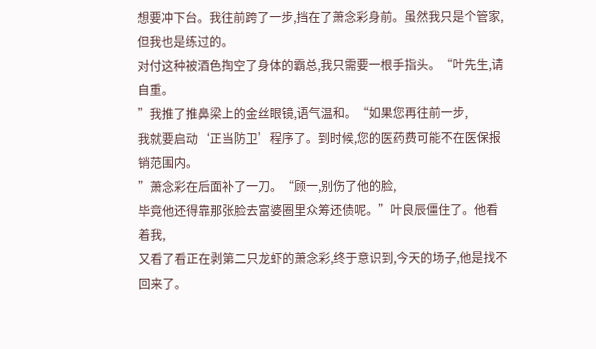想要冲下台。我往前跨了一步,挡在了萧念彩身前。虽然我只是个管家,但我也是练过的。
对付这种被酒色掏空了身体的霸总,我只需要一根手指头。“叶先生,请自重。
”我推了推鼻梁上的金丝眼镜,语气温和。“如果您再往前一步,
我就要启动‘正当防卫’程序了。到时候,您的医药费可能不在医保报销范围内。
”萧念彩在后面补了一刀。“顾一,别伤了他的脸,
毕竟他还得靠那张脸去富婆圈里众筹还债呢。”叶良辰僵住了。他看着我,
又看了看正在剥第二只龙虾的萧念彩,终于意识到,今天的场子,他是找不回来了。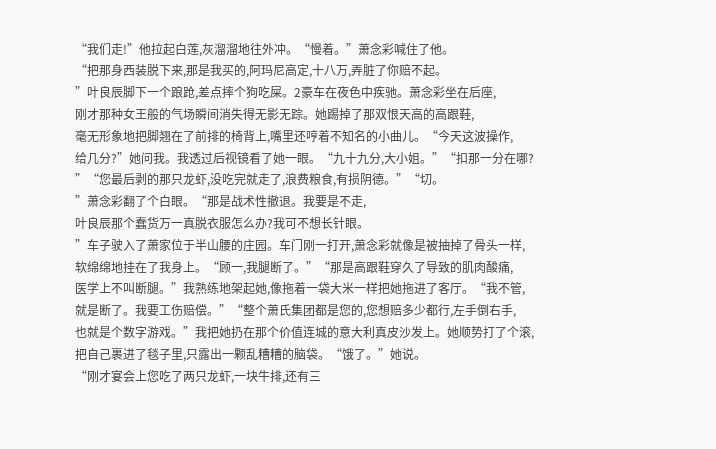“我们走!”他拉起白莲,灰溜溜地往外冲。“慢着。”萧念彩喊住了他。
“把那身西装脱下来,那是我买的,阿玛尼高定,十八万,弄脏了你赔不起。
”叶良辰脚下一个踉跄,差点摔个狗吃屎。2豪车在夜色中疾驰。萧念彩坐在后座,
刚才那种女王般的气场瞬间消失得无影无踪。她踢掉了那双恨天高的高跟鞋,
毫无形象地把脚翘在了前排的椅背上,嘴里还哼着不知名的小曲儿。“今天这波操作,
给几分?”她问我。我透过后视镜看了她一眼。“九十九分,大小姐。”“扣那一分在哪?
”“您最后剥的那只龙虾,没吃完就走了,浪费粮食,有损阴德。”“切。
”萧念彩翻了个白眼。“那是战术性撤退。我要是不走,
叶良辰那个蠢货万一真脱衣服怎么办?我可不想长针眼。
”车子驶入了萧家位于半山腰的庄园。车门刚一打开,萧念彩就像是被抽掉了骨头一样,
软绵绵地挂在了我身上。“顾一,我腿断了。”“那是高跟鞋穿久了导致的肌肉酸痛,
医学上不叫断腿。”我熟练地架起她,像拖着一袋大米一样把她拖进了客厅。“我不管,
就是断了。我要工伤赔偿。”“整个萧氏集团都是您的,您想赔多少都行,左手倒右手,
也就是个数字游戏。”我把她扔在那个价值连城的意大利真皮沙发上。她顺势打了个滚,
把自己裹进了毯子里,只露出一颗乱糟糟的脑袋。“饿了。”她说。
“刚才宴会上您吃了两只龙虾,一块牛排,还有三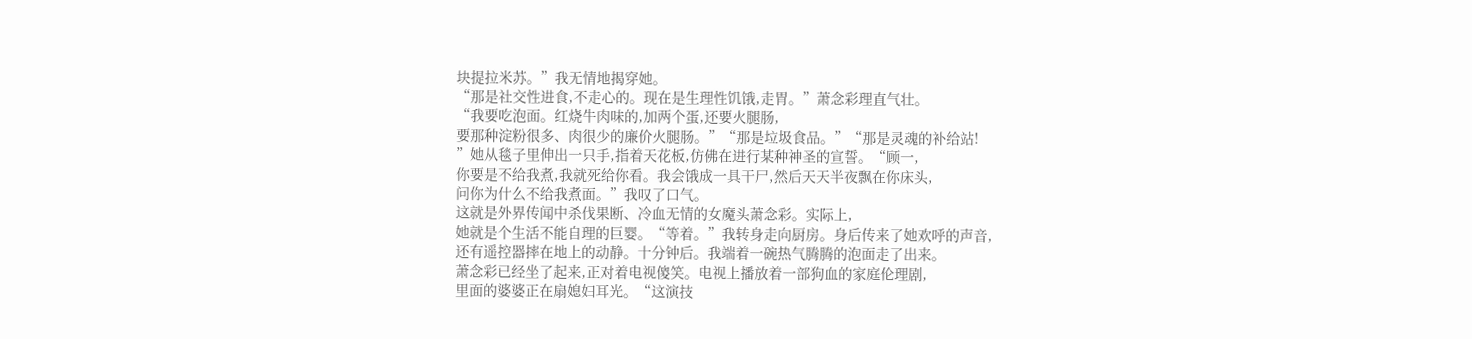块提拉米苏。”我无情地揭穿她。
“那是社交性进食,不走心的。现在是生理性饥饿,走胃。”萧念彩理直气壮。
“我要吃泡面。红烧牛肉味的,加两个蛋,还要火腿肠,
要那种淀粉很多、肉很少的廉价火腿肠。”“那是垃圾食品。”“那是灵魂的补给站!
”她从毯子里伸出一只手,指着天花板,仿佛在进行某种神圣的宣誓。“顾一,
你要是不给我煮,我就死给你看。我会饿成一具干尸,然后天天半夜飘在你床头,
问你为什么不给我煮面。”我叹了口气。
这就是外界传闻中杀伐果断、冷血无情的女魔头萧念彩。实际上,
她就是个生活不能自理的巨婴。“等着。”我转身走向厨房。身后传来了她欢呼的声音,
还有遥控器摔在地上的动静。十分钟后。我端着一碗热气腾腾的泡面走了出来。
萧念彩已经坐了起来,正对着电视傻笑。电视上播放着一部狗血的家庭伦理剧,
里面的婆婆正在扇媳妇耳光。“这演技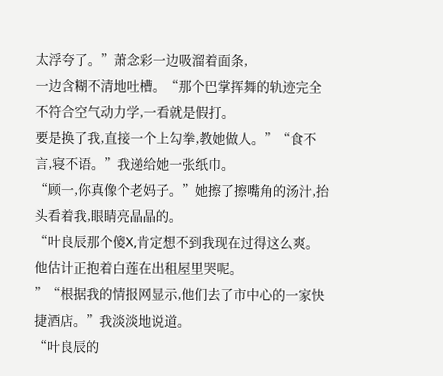太浮夸了。”萧念彩一边吸溜着面条,
一边含糊不清地吐槽。“那个巴掌挥舞的轨迹完全不符合空气动力学,一看就是假打。
要是换了我,直接一个上勾拳,教她做人。”“食不言,寝不语。”我递给她一张纸巾。
“顾一,你真像个老妈子。”她擦了擦嘴角的汤汁,抬头看着我,眼睛亮晶晶的。
“叶良辰那个傻X,肯定想不到我现在过得这么爽。他估计正抱着白莲在出租屋里哭呢。
”“根据我的情报网显示,他们去了市中心的一家快捷酒店。”我淡淡地说道。
“叶良辰的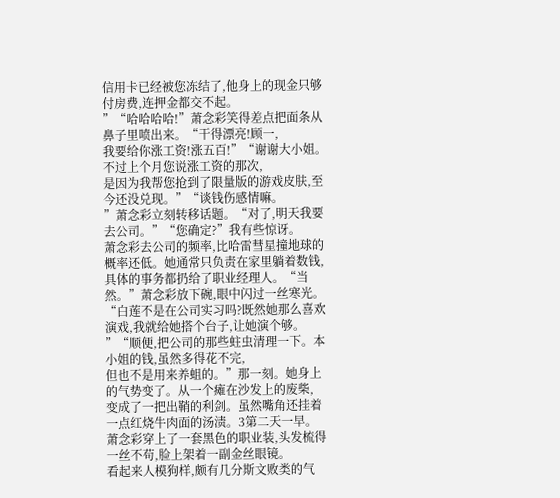信用卡已经被您冻结了,他身上的现金只够付房费,连押金都交不起。
”“哈哈哈哈!”萧念彩笑得差点把面条从鼻子里喷出来。“干得漂亮!顾一,
我要给你涨工资!涨五百!”“谢谢大小姐。不过上个月您说涨工资的那次,
是因为我帮您抢到了限量版的游戏皮肤,至今还没兑现。”“谈钱伤感情嘛。
”萧念彩立刻转移话题。“对了,明天我要去公司。”“您确定?”我有些惊讶。
萧念彩去公司的频率,比哈雷彗星撞地球的概率还低。她通常只负责在家里躺着数钱,
具体的事务都扔给了职业经理人。“当然。”萧念彩放下碗,眼中闪过一丝寒光。
“白莲不是在公司实习吗?既然她那么喜欢演戏,我就给她搭个台子,让她演个够。
”“顺便,把公司的那些蛀虫清理一下。本小姐的钱,虽然多得花不完,
但也不是用来养蛆的。”那一刻。她身上的气势变了。从一个瘫在沙发上的废柴,
变成了一把出鞘的利剑。虽然嘴角还挂着一点红烧牛肉面的汤渍。3第二天一早。
萧念彩穿上了一套黑色的职业装,头发梳得一丝不苟,脸上架着一副金丝眼镜。
看起来人模狗样,颇有几分斯文败类的气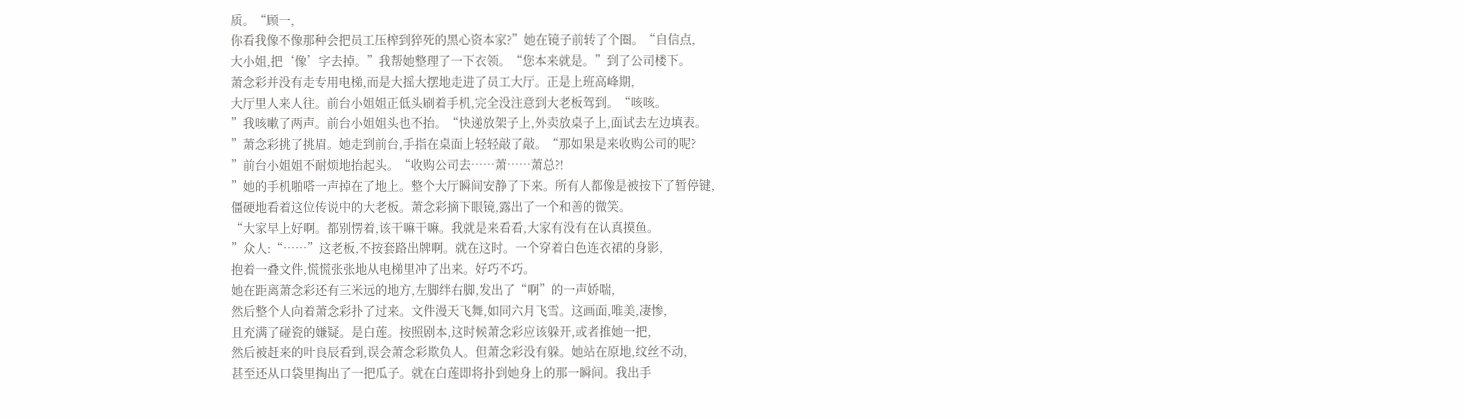质。“顾一,
你看我像不像那种会把员工压榨到猝死的黑心资本家?”她在镜子前转了个圈。“自信点,
大小姐,把‘像’字去掉。”我帮她整理了一下衣领。“您本来就是。”到了公司楼下。
萧念彩并没有走专用电梯,而是大摇大摆地走进了员工大厅。正是上班高峰期,
大厅里人来人往。前台小姐姐正低头刷着手机,完全没注意到大老板驾到。“咳咳。
”我咳嗽了两声。前台小姐姐头也不抬。“快递放架子上,外卖放桌子上,面试去左边填表。
”萧念彩挑了挑眉。她走到前台,手指在桌面上轻轻敲了敲。“那如果是来收购公司的呢?
”前台小姐姐不耐烦地抬起头。“收购公司去……萧……萧总?!
”她的手机啪嗒一声掉在了地上。整个大厅瞬间安静了下来。所有人都像是被按下了暂停键,
僵硬地看着这位传说中的大老板。萧念彩摘下眼镜,露出了一个和善的微笑。
“大家早上好啊。都别愣着,该干嘛干嘛。我就是来看看,大家有没有在认真摸鱼。
”众人:“……”这老板,不按套路出牌啊。就在这时。一个穿着白色连衣裙的身影,
抱着一叠文件,慌慌张张地从电梯里冲了出来。好巧不巧。
她在距离萧念彩还有三米远的地方,左脚绊右脚,发出了“啊”的一声娇喘,
然后整个人向着萧念彩扑了过来。文件漫天飞舞,如同六月飞雪。这画面,唯美,凄惨,
且充满了碰瓷的嫌疑。是白莲。按照剧本,这时候萧念彩应该躲开,或者推她一把,
然后被赶来的叶良辰看到,误会萧念彩欺负人。但萧念彩没有躲。她站在原地,纹丝不动,
甚至还从口袋里掏出了一把瓜子。就在白莲即将扑到她身上的那一瞬间。我出手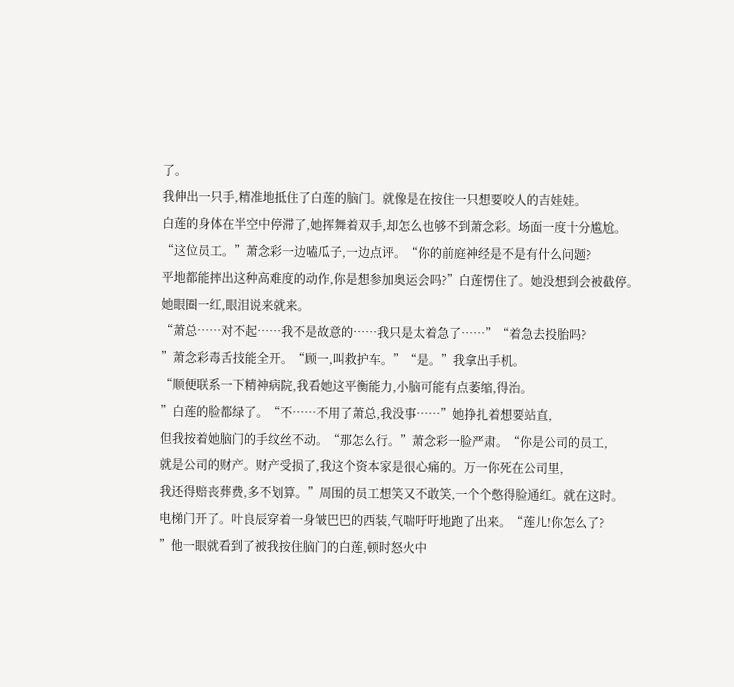了。
我伸出一只手,精准地抵住了白莲的脑门。就像是在按住一只想要咬人的吉娃娃。
白莲的身体在半空中停滞了,她挥舞着双手,却怎么也够不到萧念彩。场面一度十分尴尬。
“这位员工。”萧念彩一边嗑瓜子,一边点评。“你的前庭神经是不是有什么问题?
平地都能摔出这种高难度的动作,你是想参加奥运会吗?”白莲愣住了。她没想到会被截停。
她眼圈一红,眼泪说来就来。
“萧总……对不起……我不是故意的……我只是太着急了……”“着急去投胎吗?
”萧念彩毒舌技能全开。“顾一,叫救护车。”“是。”我拿出手机。
“顺便联系一下精神病院,我看她这平衡能力,小脑可能有点萎缩,得治。
”白莲的脸都绿了。“不……不用了萧总,我没事……”她挣扎着想要站直,
但我按着她脑门的手纹丝不动。“那怎么行。”萧念彩一脸严肃。“你是公司的员工,
就是公司的财产。财产受损了,我这个资本家是很心痛的。万一你死在公司里,
我还得赔丧葬费,多不划算。”周围的员工想笑又不敢笑,一个个憋得脸通红。就在这时。
电梯门开了。叶良辰穿着一身皱巴巴的西装,气喘吁吁地跑了出来。“莲儿!你怎么了?
”他一眼就看到了被我按住脑门的白莲,顿时怒火中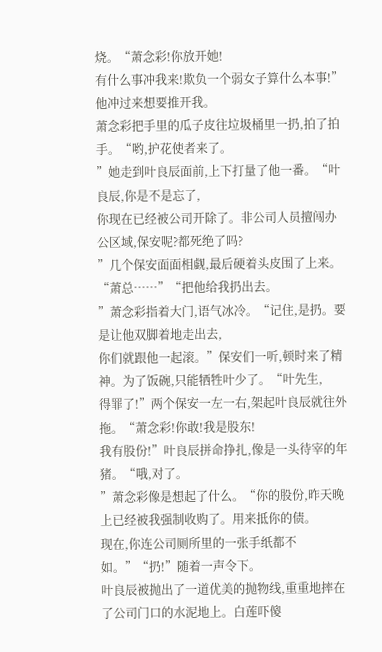烧。“萧念彩!你放开她!
有什么事冲我来!欺负一个弱女子算什么本事!”他冲过来想要推开我。
萧念彩把手里的瓜子皮往垃圾桶里一扔,拍了拍手。“哟,护花使者来了。
”她走到叶良辰面前,上下打量了他一番。“叶良辰,你是不是忘了,
你现在已经被公司开除了。非公司人员擅闯办公区域,保安呢?都死绝了吗?
”几个保安面面相觑,最后硬着头皮围了上来。“萧总……”“把他给我扔出去。
”萧念彩指着大门,语气冰冷。“记住,是扔。要是让他双脚着地走出去,
你们就跟他一起滚。”保安们一听,顿时来了精神。为了饭碗,只能牺牲叶少了。“叶先生,
得罪了!”两个保安一左一右,架起叶良辰就往外拖。“萧念彩!你敢!我是股东!
我有股份!”叶良辰拼命挣扎,像是一头待宰的年猪。“哦,对了。
”萧念彩像是想起了什么。“你的股份,昨天晚上已经被我强制收购了。用来抵你的债。
现在,你连公司厕所里的一张手纸都不如。”“扔!”随着一声令下。
叶良辰被抛出了一道优美的抛物线,重重地摔在了公司门口的水泥地上。白莲吓傻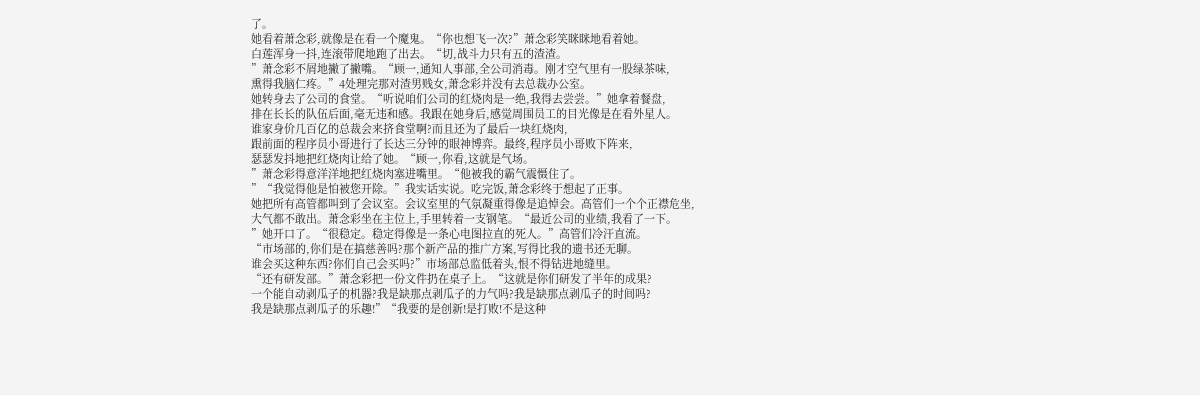了。
她看着萧念彩,就像是在看一个魔鬼。“你也想飞一次?”萧念彩笑眯眯地看着她。
白莲浑身一抖,连滚带爬地跑了出去。“切,战斗力只有五的渣渣。
”萧念彩不屑地撇了撇嘴。“顾一,通知人事部,全公司消毒。刚才空气里有一股绿茶味,
熏得我脑仁疼。”4处理完那对渣男贱女,萧念彩并没有去总裁办公室。
她转身去了公司的食堂。“听说咱们公司的红烧肉是一绝,我得去尝尝。”她拿着餐盘,
排在长长的队伍后面,毫无违和感。我跟在她身后,感觉周围员工的目光像是在看外星人。
谁家身价几百亿的总裁会来挤食堂啊?而且还为了最后一块红烧肉,
跟前面的程序员小哥进行了长达三分钟的眼神博弈。最终,程序员小哥败下阵来,
瑟瑟发抖地把红烧肉让给了她。“顾一,你看,这就是气场。
”萧念彩得意洋洋地把红烧肉塞进嘴里。“他被我的霸气震慑住了。
”“我觉得他是怕被您开除。”我实话实说。吃完饭,萧念彩终于想起了正事。
她把所有高管都叫到了会议室。会议室里的气氛凝重得像是追悼会。高管们一个个正襟危坐,
大气都不敢出。萧念彩坐在主位上,手里转着一支钢笔。“最近公司的业绩,我看了一下。
”她开口了。“很稳定。稳定得像是一条心电图拉直的死人。”高管们冷汗直流。
“市场部的,你们是在搞慈善吗?那个新产品的推广方案,写得比我的遗书还无聊。
谁会买这种东西?你们自己会买吗?”市场部总监低着头,恨不得钻进地缝里。
“还有研发部。”萧念彩把一份文件扔在桌子上。“这就是你们研发了半年的成果?
一个能自动剥瓜子的机器?我是缺那点剥瓜子的力气吗?我是缺那点剥瓜子的时间吗?
我是缺那点剥瓜子的乐趣!”“我要的是创新!是打败!不是这种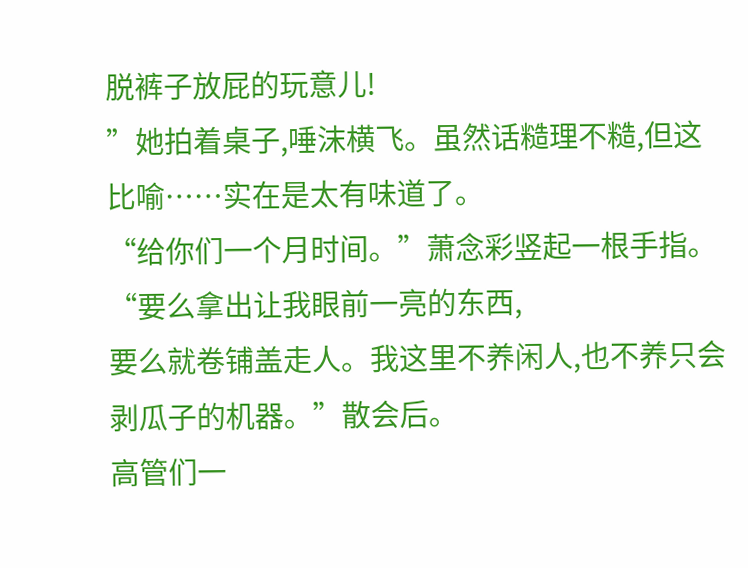脱裤子放屁的玩意儿!
”她拍着桌子,唾沫横飞。虽然话糙理不糙,但这比喻……实在是太有味道了。
“给你们一个月时间。”萧念彩竖起一根手指。“要么拿出让我眼前一亮的东西,
要么就卷铺盖走人。我这里不养闲人,也不养只会剥瓜子的机器。”散会后。
高管们一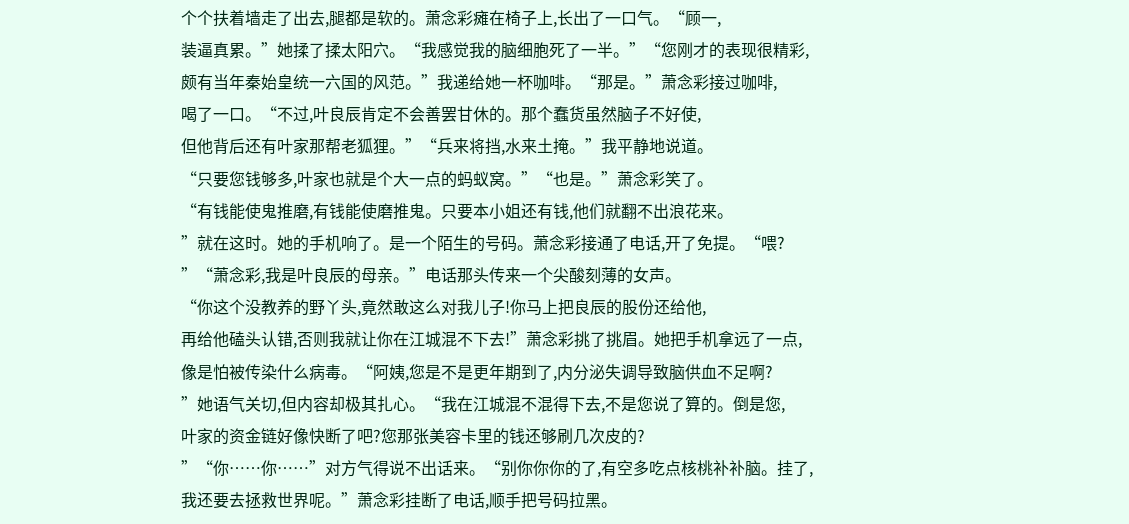个个扶着墙走了出去,腿都是软的。萧念彩瘫在椅子上,长出了一口气。“顾一,
装逼真累。”她揉了揉太阳穴。“我感觉我的脑细胞死了一半。”“您刚才的表现很精彩,
颇有当年秦始皇统一六国的风范。”我递给她一杯咖啡。“那是。”萧念彩接过咖啡,
喝了一口。“不过,叶良辰肯定不会善罢甘休的。那个蠢货虽然脑子不好使,
但他背后还有叶家那帮老狐狸。”“兵来将挡,水来土掩。”我平静地说道。
“只要您钱够多,叶家也就是个大一点的蚂蚁窝。”“也是。”萧念彩笑了。
“有钱能使鬼推磨,有钱能使磨推鬼。只要本小姐还有钱,他们就翻不出浪花来。
”就在这时。她的手机响了。是一个陌生的号码。萧念彩接通了电话,开了免提。“喂?
”“萧念彩,我是叶良辰的母亲。”电话那头传来一个尖酸刻薄的女声。
“你这个没教养的野丫头,竟然敢这么对我儿子!你马上把良辰的股份还给他,
再给他磕头认错,否则我就让你在江城混不下去!”萧念彩挑了挑眉。她把手机拿远了一点,
像是怕被传染什么病毒。“阿姨,您是不是更年期到了,内分泌失调导致脑供血不足啊?
”她语气关切,但内容却极其扎心。“我在江城混不混得下去,不是您说了算的。倒是您,
叶家的资金链好像快断了吧?您那张美容卡里的钱还够刷几次皮的?
”“你……你……”对方气得说不出话来。“别你你你的了,有空多吃点核桃补补脑。挂了,
我还要去拯救世界呢。”萧念彩挂断了电话,顺手把号码拉黑。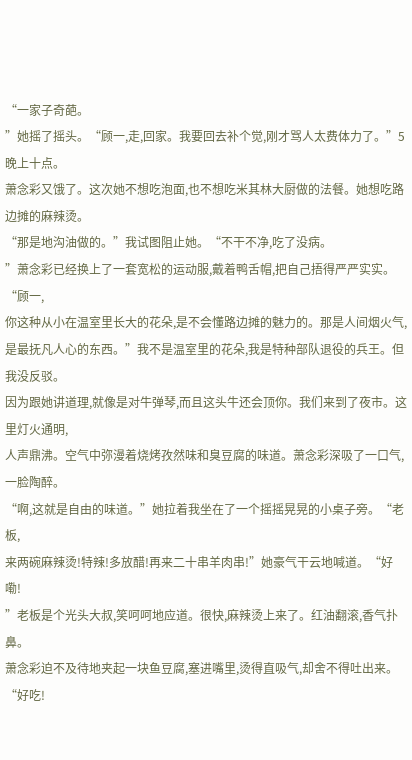“一家子奇葩。
”她摇了摇头。“顾一,走,回家。我要回去补个觉,刚才骂人太费体力了。”5晚上十点。
萧念彩又饿了。这次她不想吃泡面,也不想吃米其林大厨做的法餐。她想吃路边摊的麻辣烫。
“那是地沟油做的。”我试图阻止她。“不干不净,吃了没病。
”萧念彩已经换上了一套宽松的运动服,戴着鸭舌帽,把自己捂得严严实实。“顾一,
你这种从小在温室里长大的花朵,是不会懂路边摊的魅力的。那是人间烟火气,
是最抚凡人心的东西。”我不是温室里的花朵,我是特种部队退役的兵王。但我没反驳。
因为跟她讲道理,就像是对牛弹琴,而且这头牛还会顶你。我们来到了夜市。这里灯火通明,
人声鼎沸。空气中弥漫着烧烤孜然味和臭豆腐的味道。萧念彩深吸了一口气,一脸陶醉。
“啊,这就是自由的味道。”她拉着我坐在了一个摇摇晃晃的小桌子旁。“老板,
来两碗麻辣烫!特辣!多放醋!再来二十串羊肉串!”她豪气干云地喊道。“好嘞!
”老板是个光头大叔,笑呵呵地应道。很快,麻辣烫上来了。红油翻滚,香气扑鼻。
萧念彩迫不及待地夹起一块鱼豆腐,塞进嘴里,烫得直吸气,却舍不得吐出来。“好吃!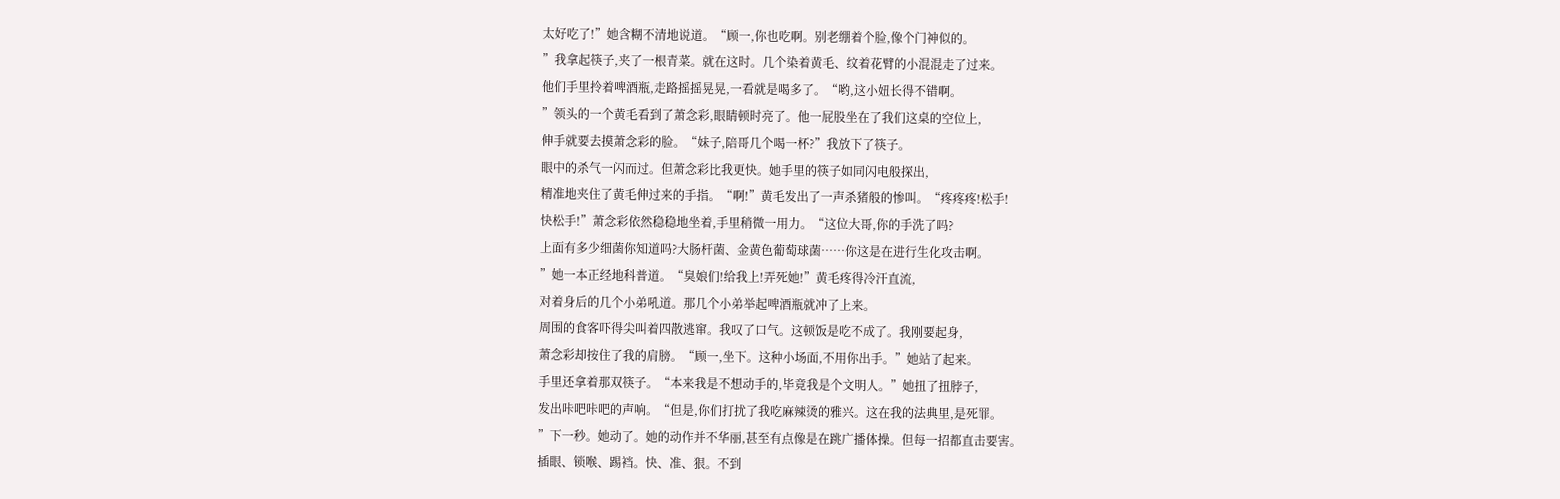太好吃了!”她含糊不清地说道。“顾一,你也吃啊。别老绷着个脸,像个门神似的。
”我拿起筷子,夹了一根青菜。就在这时。几个染着黄毛、纹着花臂的小混混走了过来。
他们手里拎着啤酒瓶,走路摇摇晃晃,一看就是喝多了。“哟,这小妞长得不错啊。
”领头的一个黄毛看到了萧念彩,眼睛顿时亮了。他一屁股坐在了我们这桌的空位上,
伸手就要去摸萧念彩的脸。“妹子,陪哥几个喝一杯?”我放下了筷子。
眼中的杀气一闪而过。但萧念彩比我更快。她手里的筷子如同闪电般探出,
精准地夹住了黄毛伸过来的手指。“啊!”黄毛发出了一声杀猪般的惨叫。“疼疼疼!松手!
快松手!”萧念彩依然稳稳地坐着,手里稍微一用力。“这位大哥,你的手洗了吗?
上面有多少细菌你知道吗?大肠杆菌、金黄色葡萄球菌……你这是在进行生化攻击啊。
”她一本正经地科普道。“臭娘们!给我上!弄死她!”黄毛疼得冷汗直流,
对着身后的几个小弟吼道。那几个小弟举起啤酒瓶就冲了上来。
周围的食客吓得尖叫着四散逃窜。我叹了口气。这顿饭是吃不成了。我刚要起身,
萧念彩却按住了我的肩膀。“顾一,坐下。这种小场面,不用你出手。”她站了起来。
手里还拿着那双筷子。“本来我是不想动手的,毕竟我是个文明人。”她扭了扭脖子,
发出咔吧咔吧的声响。“但是,你们打扰了我吃麻辣烫的雅兴。这在我的法典里,是死罪。
”下一秒。她动了。她的动作并不华丽,甚至有点像是在跳广播体操。但每一招都直击要害。
插眼、锁喉、踢裆。快、准、狠。不到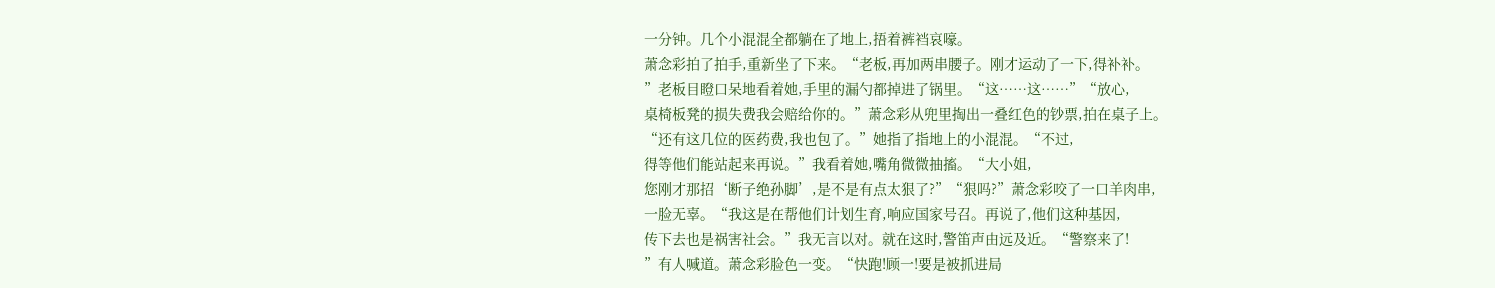一分钟。几个小混混全都躺在了地上,捂着裤裆哀嚎。
萧念彩拍了拍手,重新坐了下来。“老板,再加两串腰子。刚才运动了一下,得补补。
”老板目瞪口呆地看着她,手里的漏勺都掉进了锅里。“这……这……”“放心,
桌椅板凳的损失费我会赔给你的。”萧念彩从兜里掏出一叠红色的钞票,拍在桌子上。
“还有这几位的医药费,我也包了。”她指了指地上的小混混。“不过,
得等他们能站起来再说。”我看着她,嘴角微微抽搐。“大小姐,
您刚才那招‘断子绝孙脚’,是不是有点太狠了?”“狠吗?”萧念彩咬了一口羊肉串,
一脸无辜。“我这是在帮他们计划生育,响应国家号召。再说了,他们这种基因,
传下去也是祸害社会。”我无言以对。就在这时,警笛声由远及近。“警察来了!
”有人喊道。萧念彩脸色一变。“快跑!顾一!要是被抓进局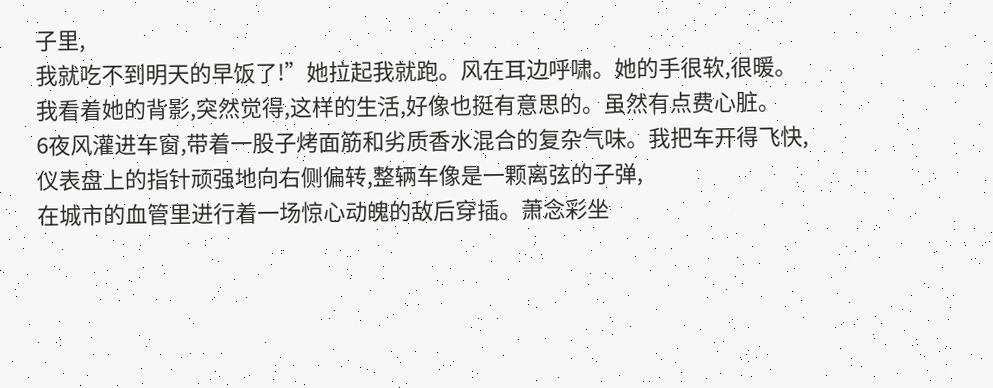子里,
我就吃不到明天的早饭了!”她拉起我就跑。风在耳边呼啸。她的手很软,很暖。
我看着她的背影,突然觉得,这样的生活,好像也挺有意思的。虽然有点费心脏。
6夜风灌进车窗,带着一股子烤面筋和劣质香水混合的复杂气味。我把车开得飞快,
仪表盘上的指针顽强地向右侧偏转,整辆车像是一颗离弦的子弹,
在城市的血管里进行着一场惊心动魄的敌后穿插。萧念彩坐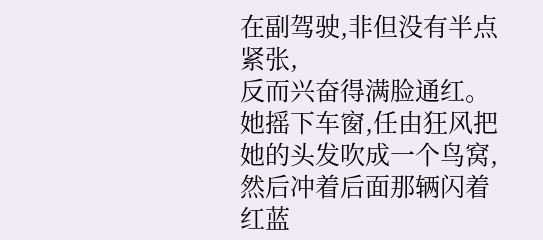在副驾驶,非但没有半点紧张,
反而兴奋得满脸通红。她摇下车窗,任由狂风把她的头发吹成一个鸟窝,
然后冲着后面那辆闪着红蓝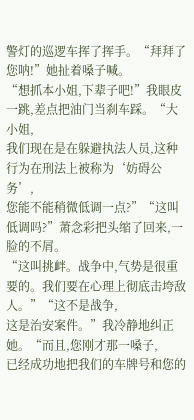警灯的巡逻车挥了挥手。“拜拜了您呐!”她扯着嗓子喊。
“想抓本小姐,下辈子吧!”我眼皮一跳,差点把油门当刹车踩。“大小姐,
我们现在是在躲避执法人员,这种行为在刑法上被称为‘妨碍公务’,
您能不能稍微低调一点?”“这叫低调吗?”萧念彩把头缩了回来,一脸的不屑。
“这叫挑衅。战争中,气势是很重要的。我们要在心理上彻底击垮敌人。”“这不是战争,
这是治安案件。”我冷静地纠正她。“而且,您刚才那一嗓子,
已经成功地把我们的车牌号和您的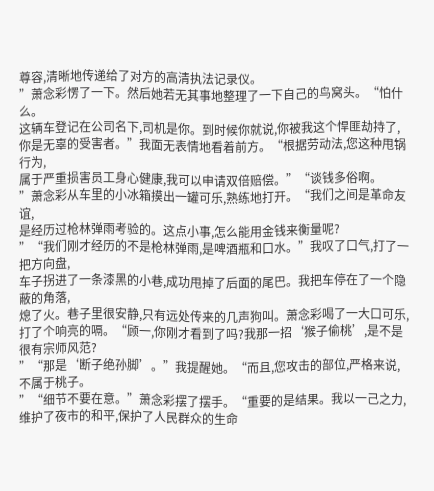尊容,清晰地传递给了对方的高清执法记录仪。
”萧念彩愣了一下。然后她若无其事地整理了一下自己的鸟窝头。“怕什么。
这辆车登记在公司名下,司机是你。到时候你就说,你被我这个悍匪劫持了,
你是无辜的受害者。”我面无表情地看着前方。“根据劳动法,您这种甩锅行为,
属于严重损害员工身心健康,我可以申请双倍赔偿。”“谈钱多俗啊。
”萧念彩从车里的小冰箱摸出一罐可乐,熟练地打开。“我们之间是革命友谊,
是经历过枪林弹雨考验的。这点小事,怎么能用金钱来衡量呢?
”“我们刚才经历的不是枪林弹雨,是啤酒瓶和口水。”我叹了口气,打了一把方向盘,
车子拐进了一条漆黑的小巷,成功甩掉了后面的尾巴。我把车停在了一个隐蔽的角落,
熄了火。巷子里很安静,只有远处传来的几声狗叫。萧念彩喝了一大口可乐,
打了个响亮的嗝。“顾一,你刚才看到了吗?我那一招‘猴子偷桃’,是不是很有宗师风范?
”“那是‘断子绝孙脚’。”我提醒她。“而且,您攻击的部位,严格来说,不属于桃子。
”“细节不要在意。”萧念彩摆了摆手。“重要的是结果。我以一己之力,
维护了夜市的和平,保护了人民群众的生命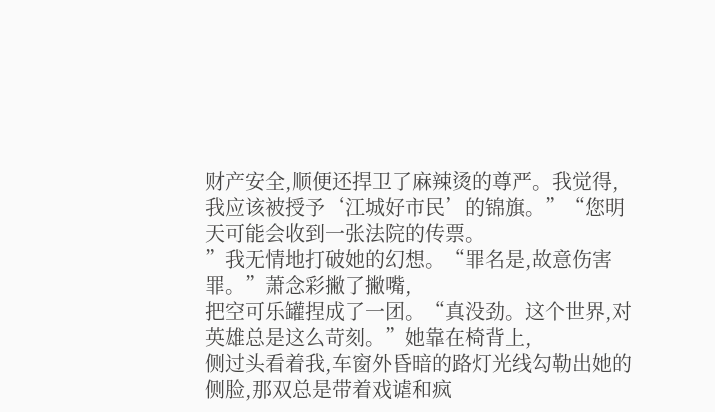财产安全,顺便还捍卫了麻辣烫的尊严。我觉得,
我应该被授予‘江城好市民’的锦旗。”“您明天可能会收到一张法院的传票。
”我无情地打破她的幻想。“罪名是,故意伤害罪。”萧念彩撇了撇嘴,
把空可乐罐捏成了一团。“真没劲。这个世界,对英雄总是这么苛刻。”她靠在椅背上,
侧过头看着我,车窗外昏暗的路灯光线勾勒出她的侧脸,那双总是带着戏谑和疯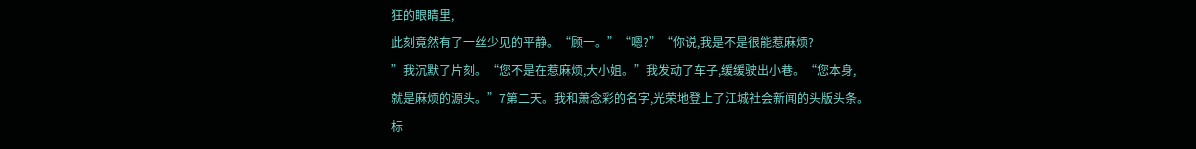狂的眼睛里,
此刻竟然有了一丝少见的平静。“顾一。”“嗯?”“你说,我是不是很能惹麻烦?
”我沉默了片刻。“您不是在惹麻烦,大小姐。”我发动了车子,缓缓驶出小巷。“您本身,
就是麻烦的源头。”7第二天。我和萧念彩的名字,光荣地登上了江城社会新闻的头版头条。
标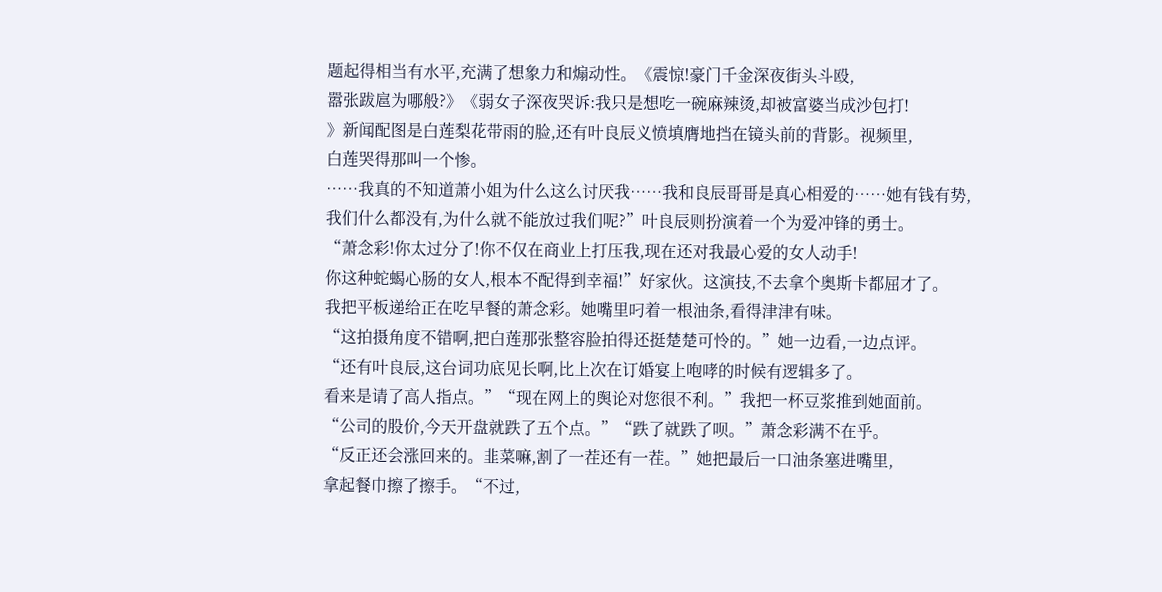题起得相当有水平,充满了想象力和煽动性。《震惊!豪门千金深夜街头斗殴,
嚣张跋扈为哪般?》《弱女子深夜哭诉:我只是想吃一碗麻辣烫,却被富婆当成沙包打!
》新闻配图是白莲梨花带雨的脸,还有叶良辰义愤填膺地挡在镜头前的背影。视频里,
白莲哭得那叫一个惨。
……我真的不知道萧小姐为什么这么讨厌我……我和良辰哥哥是真心相爱的……她有钱有势,
我们什么都没有,为什么就不能放过我们呢?”叶良辰则扮演着一个为爱冲锋的勇士。
“萧念彩!你太过分了!你不仅在商业上打压我,现在还对我最心爱的女人动手!
你这种蛇蝎心肠的女人,根本不配得到幸福!”好家伙。这演技,不去拿个奥斯卡都屈才了。
我把平板递给正在吃早餐的萧念彩。她嘴里叼着一根油条,看得津津有味。
“这拍摄角度不错啊,把白莲那张整容脸拍得还挺楚楚可怜的。”她一边看,一边点评。
“还有叶良辰,这台词功底见长啊,比上次在订婚宴上咆哮的时候有逻辑多了。
看来是请了高人指点。”“现在网上的舆论对您很不利。”我把一杯豆浆推到她面前。
“公司的股价,今天开盘就跌了五个点。”“跌了就跌了呗。”萧念彩满不在乎。
“反正还会涨回来的。韭菜嘛,割了一茬还有一茬。”她把最后一口油条塞进嘴里,
拿起餐巾擦了擦手。“不过,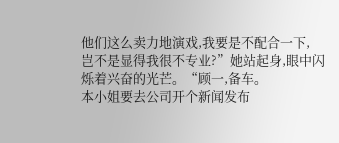他们这么卖力地演戏,我要是不配合一下,
岂不是显得我很不专业?”她站起身,眼中闪烁着兴奋的光芒。“顾一,备车。
本小姐要去公司开个新闻发布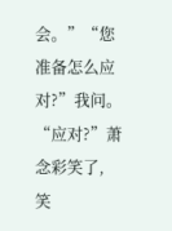会。”“您准备怎么应对?”我问。“应对?”萧念彩笑了,
笑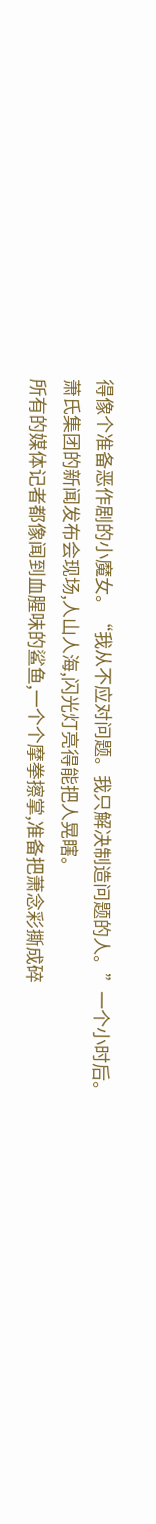得像个准备恶作剧的小魔女。“我从不应对问题。我只解决制造问题的人。”一个小时后。
萧氏集团的新闻发布会现场,人山人海,闪光灯亮得能把人晃瞎。
所有的媒体记者都像闻到血腥味的鲨鱼,一个个摩拳擦掌,准备把萧念彩撕成碎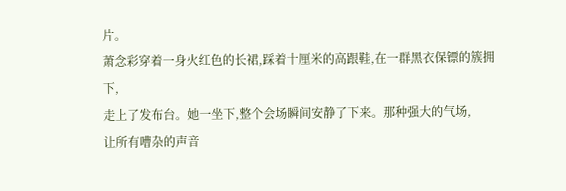片。
萧念彩穿着一身火红色的长裙,踩着十厘米的高跟鞋,在一群黑衣保镖的簇拥下,
走上了发布台。她一坐下,整个会场瞬间安静了下来。那种强大的气场,
让所有嘈杂的声音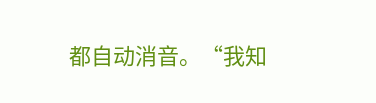都自动消音。“我知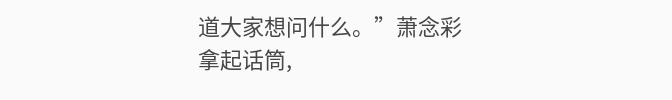道大家想问什么。”萧念彩拿起话筒,